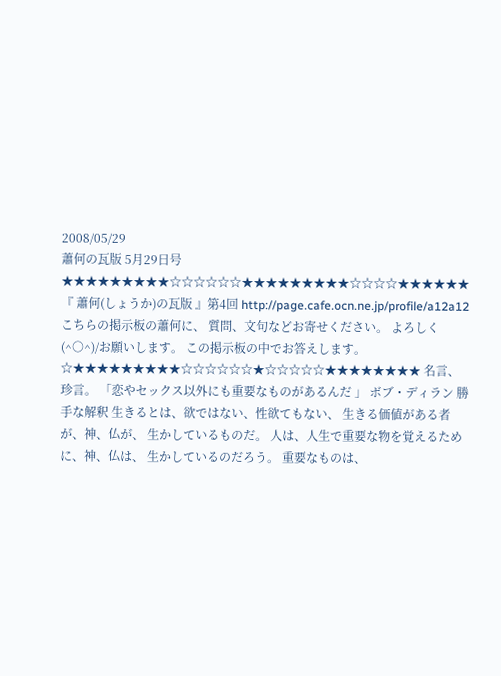2008/05/29
蕭何の瓦版 5月29日号
★★★★★★★★★☆☆☆☆☆☆★★★★★★★★★☆☆☆☆★★★★★★ 『 蕭何(しょうか)の瓦版 』第4回 http://page.cafe.ocn.ne.jp/profile/a12a12 こちらの掲示板の蕭何に、 質問、文句などお寄せください。 よろしく(^○^)/お願いします。 この掲示板の中でお答えします。 ☆★★★★★★★★★☆☆☆☆☆☆★☆☆☆☆☆★★★★★★★★ 名言、珍言。 「恋やセックス以外にも重要なものがあるんだ 」 ボブ・ディラン 勝手な解釈 生きるとは、欲ではない、性欲てもない、 生きる価値がある者が、神、仏が、 生かしているものだ。 人は、人生で重要な物を覚えるために、神、仏は、 生かしているのだろう。 重要なものは、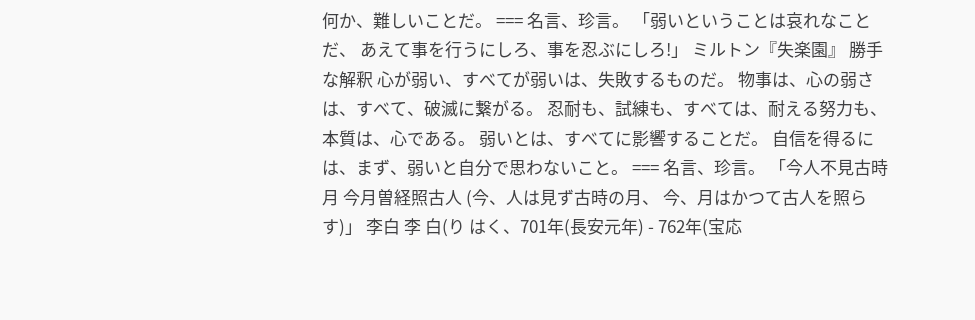何か、難しいことだ。 === 名言、珍言。 「弱いということは哀れなことだ、 あえて事を行うにしろ、事を忍ぶにしろ!」 ミルトン『失楽園』 勝手な解釈 心が弱い、すべてが弱いは、失敗するものだ。 物事は、心の弱さは、すべて、破滅に繋がる。 忍耐も、試練も、すべては、耐える努力も、 本質は、心である。 弱いとは、すべてに影響することだ。 自信を得るには、まず、弱いと自分で思わないこと。 === 名言、珍言。 「今人不見古時月 今月曽経照古人 (今、人は見ず古時の月、 今、月はかつて古人を照らす)」 李白 李 白(り はく、701年(長安元年) - 762年(宝応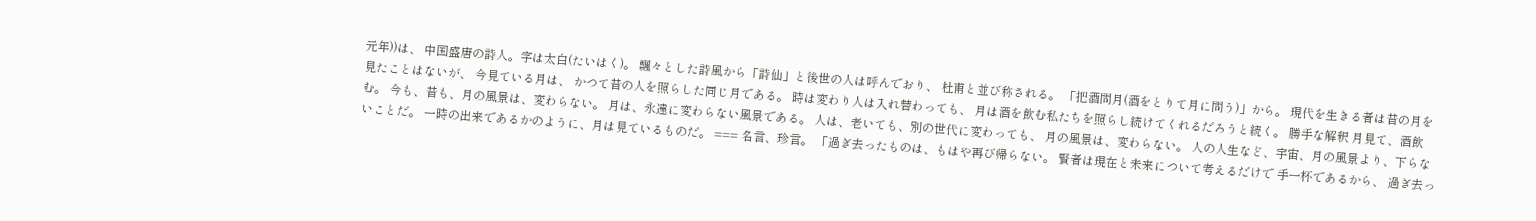元年))は、 中国盛唐の詩人。字は太白(たいはく)。 飄々とした詩風から「詩仙」と後世の人は呼んでおり、 杜甫と並び称される。 「把酒問月(酒をとりて月に問う)」から。 現代を生きる者は昔の月を見たことはないが、 今見ている月は、 かつて昔の人を照らした同じ月である。 時は変わり人は入れ替わっても、 月は酒を飲む私たちを照らし続けてくれるだろうと続く。 勝手な解釈 月見て、酒飲む。 今も、昔も、月の風景は、変わらない。 月は、永遠に変わらない風景である。 人は、老いても、別の世代に変わっても、 月の風景は、変わらない。 人の人生など、宇宙、月の風景より、下らないことだ。 一時の出来であるかのように、月は見ているものだ。 === 名言、珍言。 「過ぎ去ったものは、もはや再び帰らない。 賢者は現在と未来について考えるだけで 手一杯であるから、 過ぎ去っ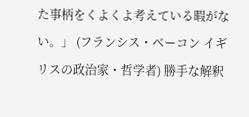た事柄をくよくよ考えている暇がない。」 (フランシス・ベーコン イギリスの政治家・哲学者) 勝手な解釈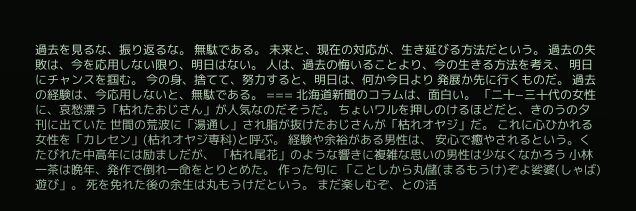過去を見るな、振り返るな。 無駄である。 未来と、現在の対応が、生き延びる方法だという。 過去の失敗は、今を応用しない限り、明日はない。 人は、過去の悔いることより、今の生きる方法を考え、 明日にチャンスを掴む。 今の身、捨てて、努力すると、明日は、何か今日より 発展か先に行くものだ。 過去の経験は、今応用しないと、無駄である。 === 北海道新聞のコラムは、面白い。 「二十−三十代の女性に、哀愁漂う「枯れたおじさん」が人気なのだそうだ。 ちょいワルを押しのけるほどだと、きのうの夕刊に出ていた 世間の荒波に「湯通し」され脂が抜けたおじさんが「枯れオヤジ」だ。 これに心ひかれる女性を「カレセン」(枯れオヤジ専科)と呼ぶ。 経験や余裕がある男性は、 安心で癒やされるという。くたびれた中高年には励ましだが、 「枯れ尾花」のような響きに複雑な思いの男性は少なくなかろう 小林一茶は晩年、発作で倒れ一命をとりとめた。 作った句に 「ことしから丸儲(まるもうけ)ぞよ娑婆(しゃば)遊び」。 死を免れた後の余生は丸もうけだという。 まだ楽しむぞ、との活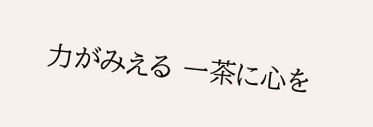力がみえる 一茶に心を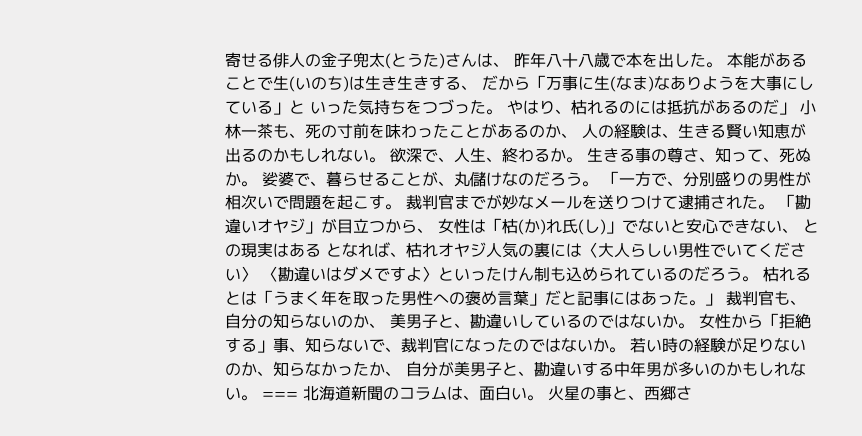寄せる俳人の金子兜太(とうた)さんは、 昨年八十八歳で本を出した。 本能があることで生(いのち)は生き生きする、 だから「万事に生(なま)なありようを大事にしている」と いった気持ちをつづった。 やはり、枯れるのには抵抗があるのだ」 小林一茶も、死の寸前を味わったことがあるのか、 人の経験は、生きる賢い知恵が出るのかもしれない。 欲深で、人生、終わるか。 生きる事の尊さ、知って、死ぬか。 娑婆で、暮らせることが、丸儲けなのだろう。 「一方で、分別盛りの男性が相次いで問題を起こす。 裁判官までが妙なメールを送りつけて逮捕された。 「勘違いオヤジ」が目立つから、 女性は「枯(か)れ氏(し)」でないと安心できない、 との現実はある となれば、枯れオヤジ人気の裏には〈大人らしい男性でいてください〉 〈勘違いはダメですよ〉といったけん制も込められているのだろう。 枯れるとは「うまく年を取った男性への褒め言葉」だと記事にはあった。」 裁判官も、自分の知らないのか、 美男子と、勘違いしているのではないか。 女性から「拒絶する」事、知らないで、裁判官になったのではないか。 若い時の経験が足りないのか、知らなかったか、 自分が美男子と、勘違いする中年男が多いのかもしれない。 === 北海道新聞のコラムは、面白い。 火星の事と、西郷さ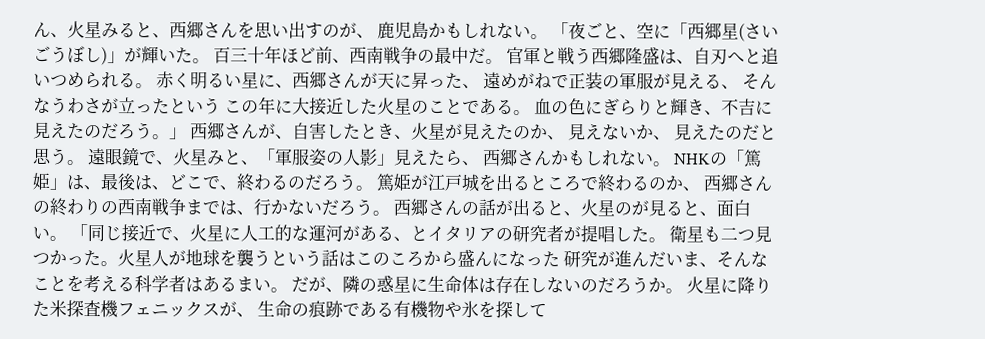ん、火星みると、西郷さんを思い出すのが、 鹿児島かもしれない。 「夜ごと、空に「西郷星(さいごうぼし)」が輝いた。 百三十年ほど前、西南戦争の最中だ。 官軍と戦う西郷隆盛は、自刃へと追いつめられる。 赤く明るい星に、西郷さんが天に昇った、 遠めがねで正装の軍服が見える、 そんなうわさが立ったという この年に大接近した火星のことである。 血の色にぎらりと輝き、不吉に見えたのだろう。」 西郷さんが、自害したとき、火星が見えたのか、 見えないか、 見えたのだと思う。 遠眼鏡で、火星みと、「軍服姿の人影」見えたら、 西郷さんかもしれない。 NHKの「篤姫」は、最後は、どこで、終わるのだろう。 篤姫が江戸城を出るところで終わるのか、 西郷さんの終わりの西南戦争までは、行かないだろう。 西郷さんの話が出ると、火星のが見ると、面白い。 「同じ接近で、火星に人工的な運河がある、とイタリアの研究者が提唱した。 衛星も二つ見つかった。火星人が地球を襲うという話はこのころから盛んになった 研究が進んだいま、そんなことを考える科学者はあるまい。 だが、隣の惑星に生命体は存在しないのだろうか。 火星に降りた米探査機フェニックスが、 生命の痕跡である有機物や氷を探して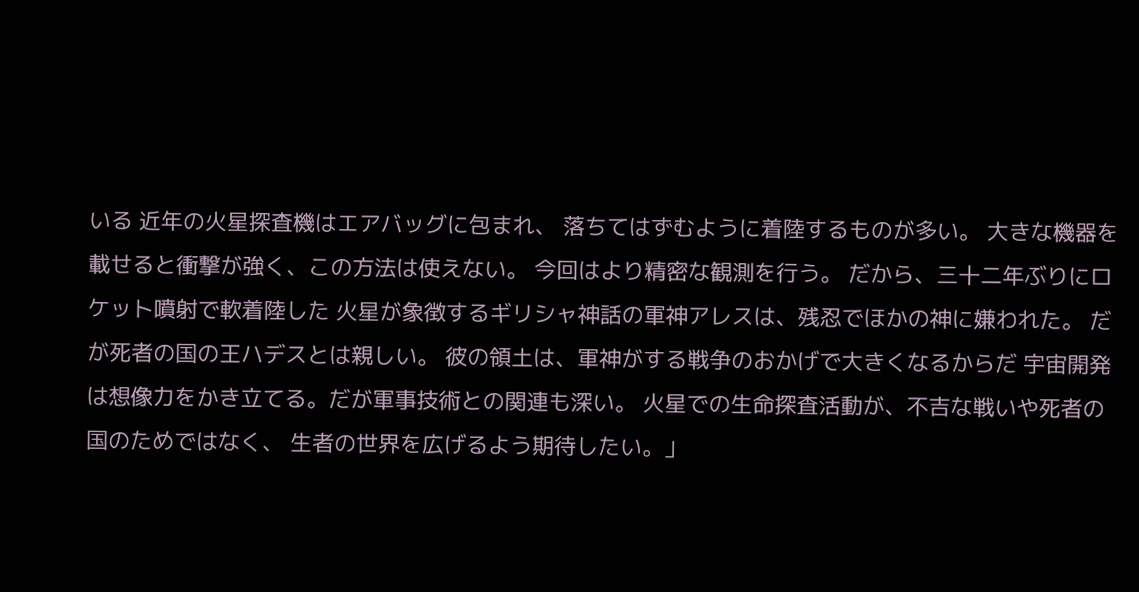いる 近年の火星探査機はエアバッグに包まれ、 落ちてはずむように着陸するものが多い。 大きな機器を載せると衝撃が強く、この方法は使えない。 今回はより精密な観測を行う。 だから、三十二年ぶりにロケット噴射で軟着陸した 火星が象徴するギリシャ神話の軍神アレスは、残忍でほかの神に嫌われた。 だが死者の国の王ハデスとは親しい。 彼の領土は、軍神がする戦争のおかげで大きくなるからだ 宇宙開発は想像力をかき立てる。だが軍事技術との関連も深い。 火星での生命探査活動が、不吉な戦いや死者の国のためではなく、 生者の世界を広げるよう期待したい。」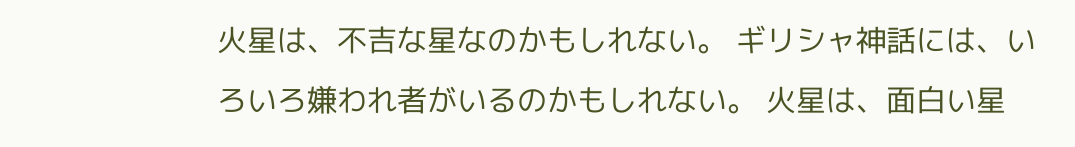火星は、不吉な星なのかもしれない。 ギリシャ神話には、いろいろ嫌われ者がいるのかもしれない。 火星は、面白い星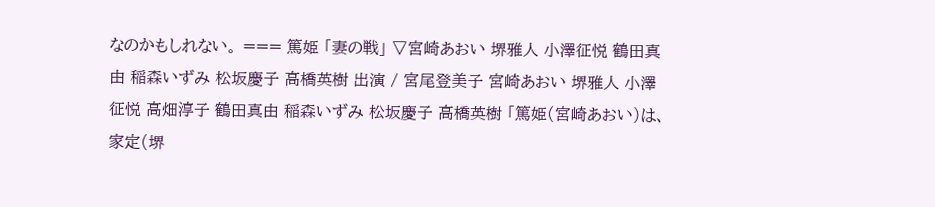なのかもしれない。 === 篤姫 「妻の戦」 ▽宮崎あおい 堺雅人 小澤征悦 鶴田真由 稲森いずみ 松坂慶子 高橋英樹 出演 / 宮尾登美子 宮崎あおい 堺雅人 小澤征悦 高畑淳子 鶴田真由 稲森いずみ 松坂慶子 高橋英樹 「篤姫(宮崎あおい)は、家定(堺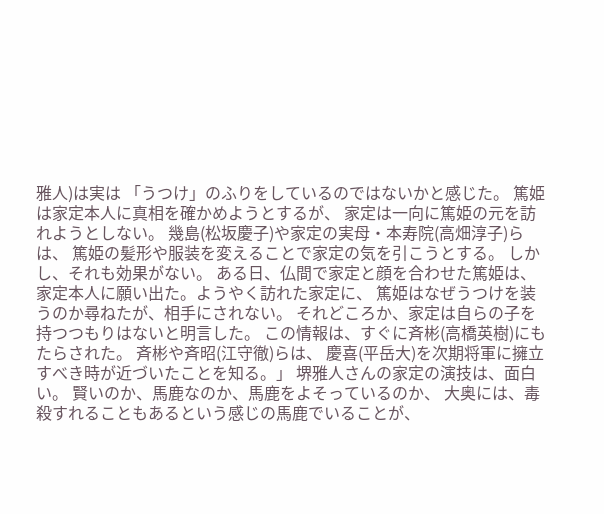雅人)は実は 「うつけ」のふりをしているのではないかと感じた。 篤姫は家定本人に真相を確かめようとするが、 家定は一向に篤姫の元を訪れようとしない。 幾島(松坂慶子)や家定の実母・本寿院(高畑淳子)らは、 篤姫の髪形や服装を変えることで家定の気を引こうとする。 しかし、それも効果がない。 ある日、仏間で家定と顔を合わせた篤姫は、 家定本人に願い出た。ようやく訪れた家定に、 篤姫はなぜうつけを装うのか尋ねたが、相手にされない。 それどころか、家定は自らの子を持つつもりはないと明言した。 この情報は、すぐに斉彬(高橋英樹)にもたらされた。 斉彬や斉昭(江守徹)らは、 慶喜(平岳大)を次期将軍に擁立すべき時が近づいたことを知る。」 堺雅人さんの家定の演技は、面白い。 賢いのか、馬鹿なのか、馬鹿をよそっているのか、 大奥には、毒殺すれることもあるという感じの馬鹿でいることが、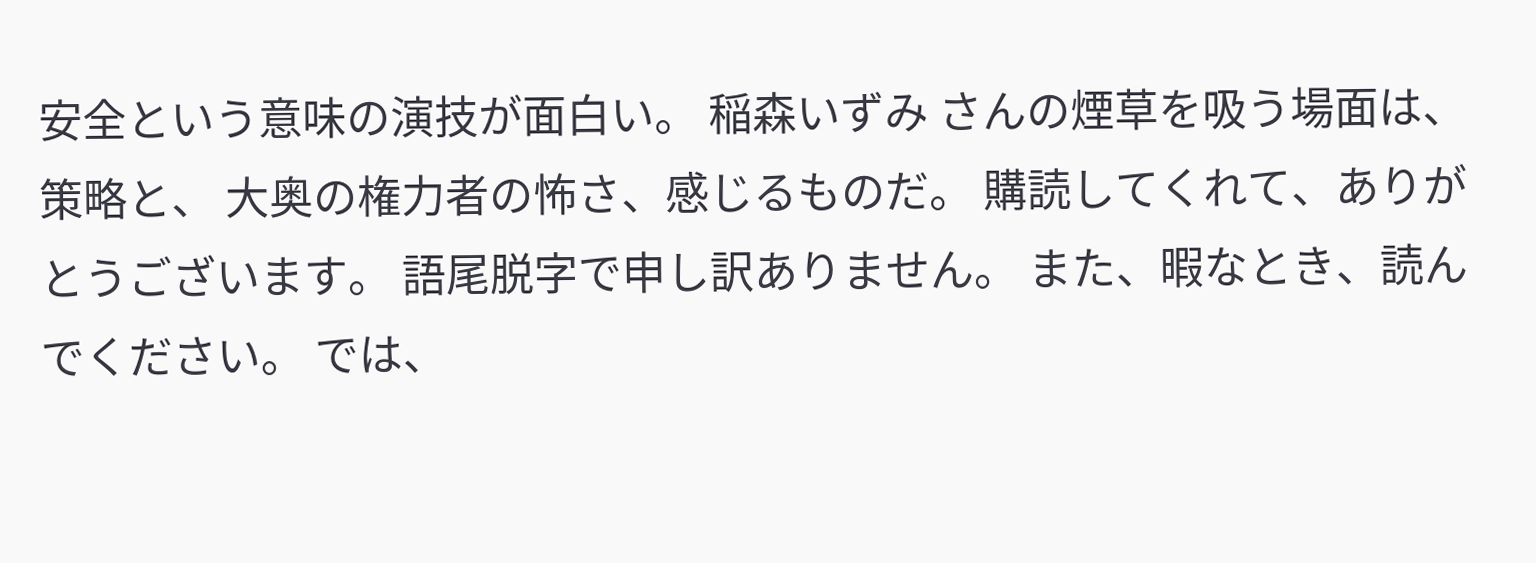安全という意味の演技が面白い。 稲森いずみ さんの煙草を吸う場面は、策略と、 大奥の権力者の怖さ、感じるものだ。 購読してくれて、ありがとうございます。 語尾脱字で申し訳ありません。 また、暇なとき、読んでください。 では、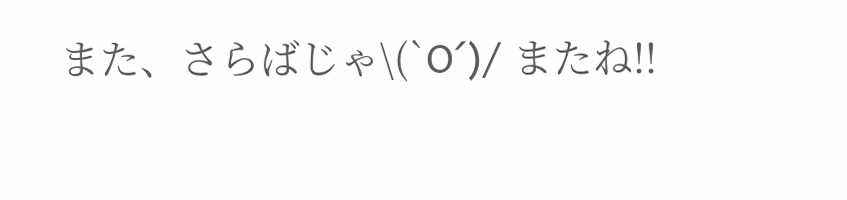また、さらばじゃ\(`O´)/ またね!!